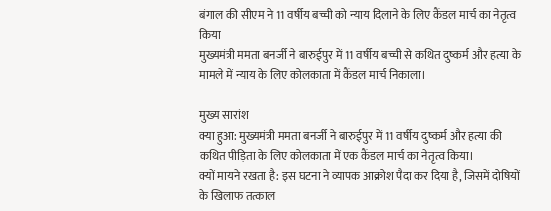बंगाल की सीएम ने 11 वर्षीय बच्ची को न्याय दिलाने के लिए कैंडल मार्च का नेतृत्व किया
मुख्यमंत्री ममता बनर्जी ने बारुईपुर में 11 वर्षीय बच्ची से कथित दुष्कर्म और हत्या के मामले में न्याय के लिए कोलकाता में कैंडल मार्च निकाला।

मुख्य सारांश
क्या हुआ: मुख्यमंत्री ममता बनर्जी ने बारुईपुर में 11 वर्षीय दुष्कर्म और हत्या की कथित पीड़िता के लिए कोलकाता में एक कैंडल मार्च का नेतृत्व किया।
क्यों मायने रखता है: इस घटना ने व्यापक आक्रोश पैदा कर दिया है, जिसमें दोषियों के खिलाफ तत्काल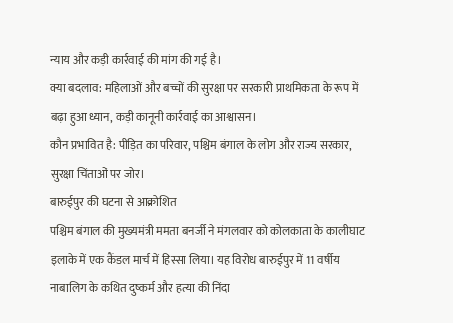न्याय और कड़ी कार्रवाई की मांग की गई है।
क्या बदलाव: महिलाओं और बच्चों की सुरक्षा पर सरकारी प्राथमिकता के रूप में बढ़ा हुआ ध्यान, कड़ी कानूनी कार्रवाई का आश्वासन।
कौन प्रभावित है: पीड़ित का परिवार, पश्चिम बंगाल के लोग और राज्य सरकार, सुरक्षा चिंताओं पर जोर।
बारुईपुर की घटना से आक्रोशित
पश्चिम बंगाल की मुख्यमंत्री ममता बनर्जी ने मंगलवार को कोलकाता के कालीघाट इलाके में एक कैंडल मार्च में हिस्सा लिया। यह विरोध बारुईपुर में 11 वर्षीय नाबालिग के कथित दुष्कर्म और हत्या की निंदा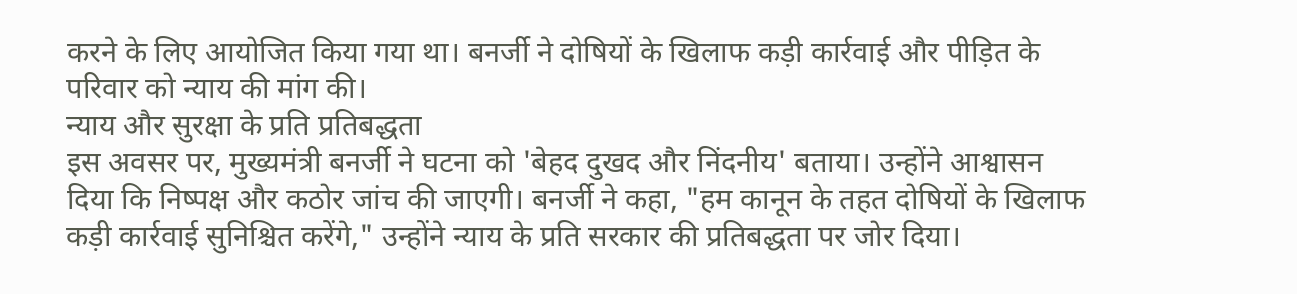करने के लिए आयोजित किया गया था। बनर्जी ने दोषियों के खिलाफ कड़ी कार्रवाई और पीड़ित के परिवार को न्याय की मांग की।
न्याय और सुरक्षा के प्रति प्रतिबद्धता
इस अवसर पर, मुख्यमंत्री बनर्जी ने घटना को 'बेहद दुखद और निंदनीय' बताया। उन्होंने आश्वासन दिया कि निष्पक्ष और कठोर जांच की जाएगी। बनर्जी ने कहा, "हम कानून के तहत दोषियों के खिलाफ कड़ी कार्रवाई सुनिश्चित करेंगे," उन्होंने न्याय के प्रति सरकार की प्रतिबद्धता पर जोर दिया।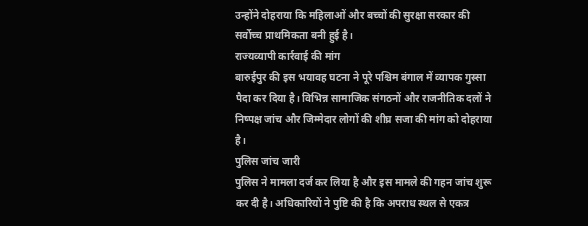उन्होंने दोहराया कि महिलाओं और बच्चों की सुरक्षा सरकार की सर्वोच्च प्राथमिकता बनी हुई है।
राज्यव्यापी कार्रवाई की मांग
बारुईपुर की इस भयावह घटना ने पूरे पश्चिम बंगाल में व्यापक गुस्सा पैदा कर दिया है। विभिन्न सामाजिक संगठनों और राजनीतिक दलों ने निष्पक्ष जांच और जिम्मेदार लोगों की शीघ्र सजा की मांग को दोहराया है।
पुलिस जांच जारी
पुलिस ने मामला दर्ज कर लिया है और इस मामले की गहन जांच शुरू कर दी है। अधिकारियों ने पुष्टि की है कि अपराध स्थल से एकत्र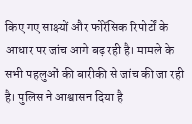किए गए साक्ष्यों और फोरेंसिक रिपोर्टों के आधार पर जांच आगे बढ़ रही है। मामले के सभी पहलुओं की बारीकी से जांच की जा रही है। पुलिस ने आश्वासन दिया है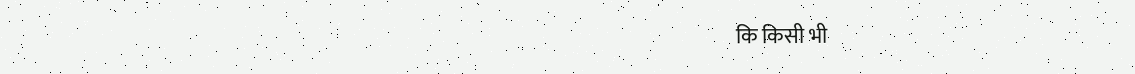कि किसी भी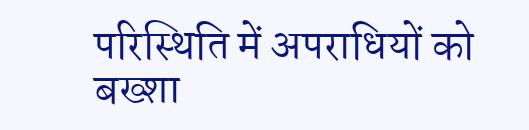परिस्थिति में अपराधियों को बख्शा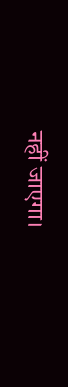नहीं जाएगा।